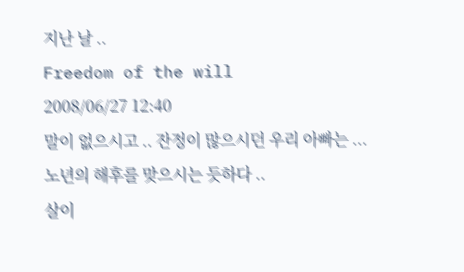지난 날 ..
Freedom of the will
2008/06/27 12:40
말이 없으시고 .. 잔정이 많으시던 우리 아빠는 ...
노년의 해후를 맞으시는 듯하다 ..
살이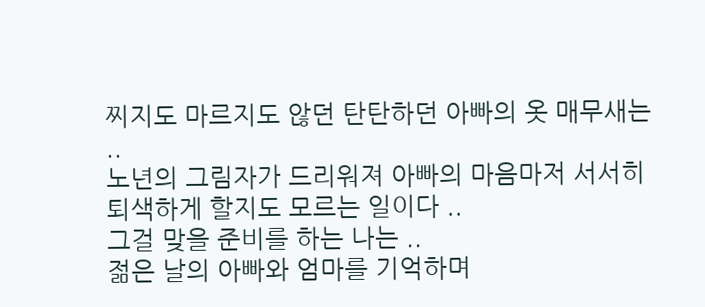찌지도 마르지도 않던 탄탄하던 아빠의 옷 매무새는 ..
노년의 그림자가 드리워져 아빠의 마음마저 서서히 퇴색하게 할지도 모르는 일이다 ..
그걸 맞을 준비를 하는 나는 ..
젊은 날의 아빠와 엄마를 기억하며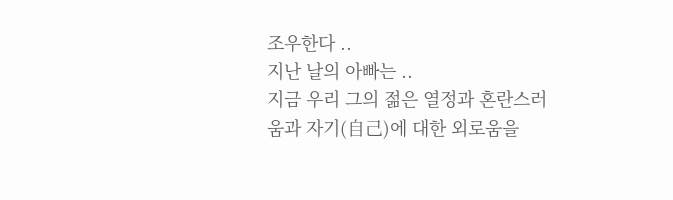조우한다 ..
지난 날의 아빠는 ..
지금 우리 그의 젊은 열정과 혼란스러움과 자기(自己)에 대한 외로움을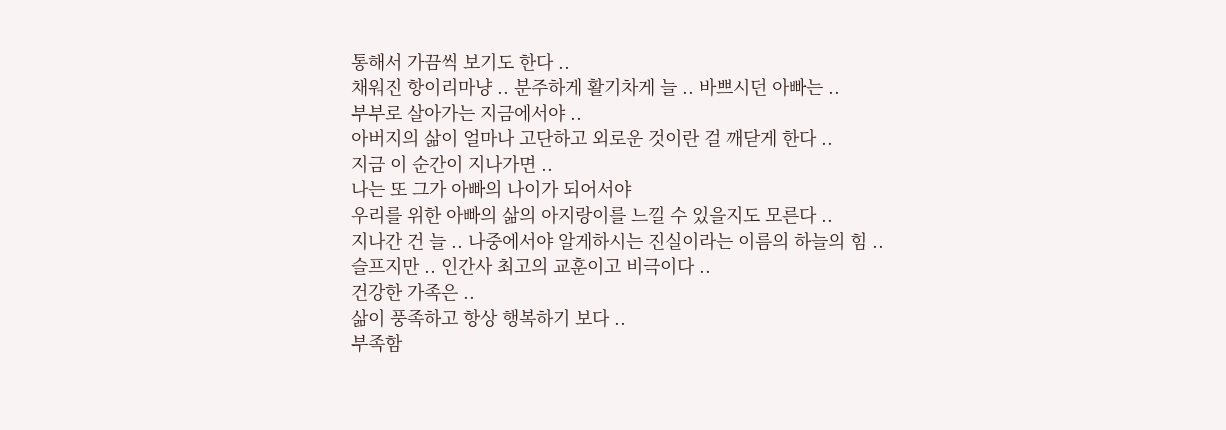통해서 가끔씩 보기도 한다 ..
채워진 항이리마냥 .. 분주하게 활기차게 늘 .. 바쁘시던 아빠는 ..
부부로 살아가는 지금에서야 ..
아버지의 삶이 얼마나 고단하고 외로운 것이란 걸 깨닫게 한다 ..
지금 이 순간이 지나가면 ..
나는 또 그가 아빠의 나이가 되어서야
우리를 위한 아빠의 삶의 아지랑이를 느낄 수 있을지도 모른다 ..
지나간 건 늘 .. 나중에서야 알게하시는 진실이라는 이름의 하늘의 힘 ..
슬프지만 .. 인간사 최고의 교훈이고 비극이다 ..
건강한 가족은 ..
삶이 풍족하고 항상 행복하기 보다 ..
부족함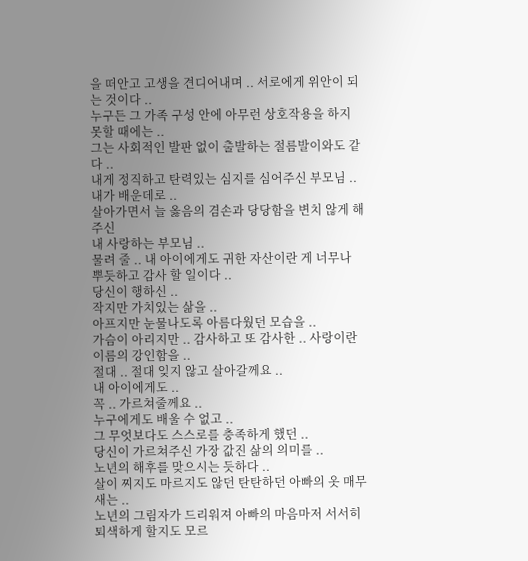을 떠안고 고생을 견디어내며 .. 서로에게 위안이 되는 것이다 ..
누구든 그 가족 구성 안에 아무런 상호작용을 하지 못할 때에는 ..
그는 사회적인 발판 없이 출발하는 절름발이와도 같다 ..
내게 정직하고 탄력있는 심지를 심어주신 부모님 ..
내가 배운데로 ..
살아가면서 늘 옳음의 겸손과 당당함을 변치 않게 해주신
내 사랑하는 부모님 ..
물려 줄 .. 내 아이에게도 귀한 자산이란 게 너무나 뿌듯하고 감사 할 일이다 ..
당신이 행하신 ..
작지만 가치있는 삶을 ..
아프지만 눈물나도록 아름다웠던 모습을 ..
가슴이 아리지만 .. 감사하고 또 감사한 .. 사랑이란 이름의 강인함을 ..
절대 .. 절대 잊지 않고 살아갈께요 ..
내 아이에게도 ..
꼭 .. 가르쳐줄께요 ..
누구에게도 배울 수 없고 ..
그 무엇보다도 스스로를 충족하게 했던 ..
당신이 가르쳐주신 가장 값진 삶의 의미를 ..
노년의 해후를 맞으시는 듯하다 ..
살이 찌지도 마르지도 않던 탄탄하던 아빠의 옷 매무새는 ..
노년의 그림자가 드리워져 아빠의 마음마저 서서히 퇴색하게 할지도 모르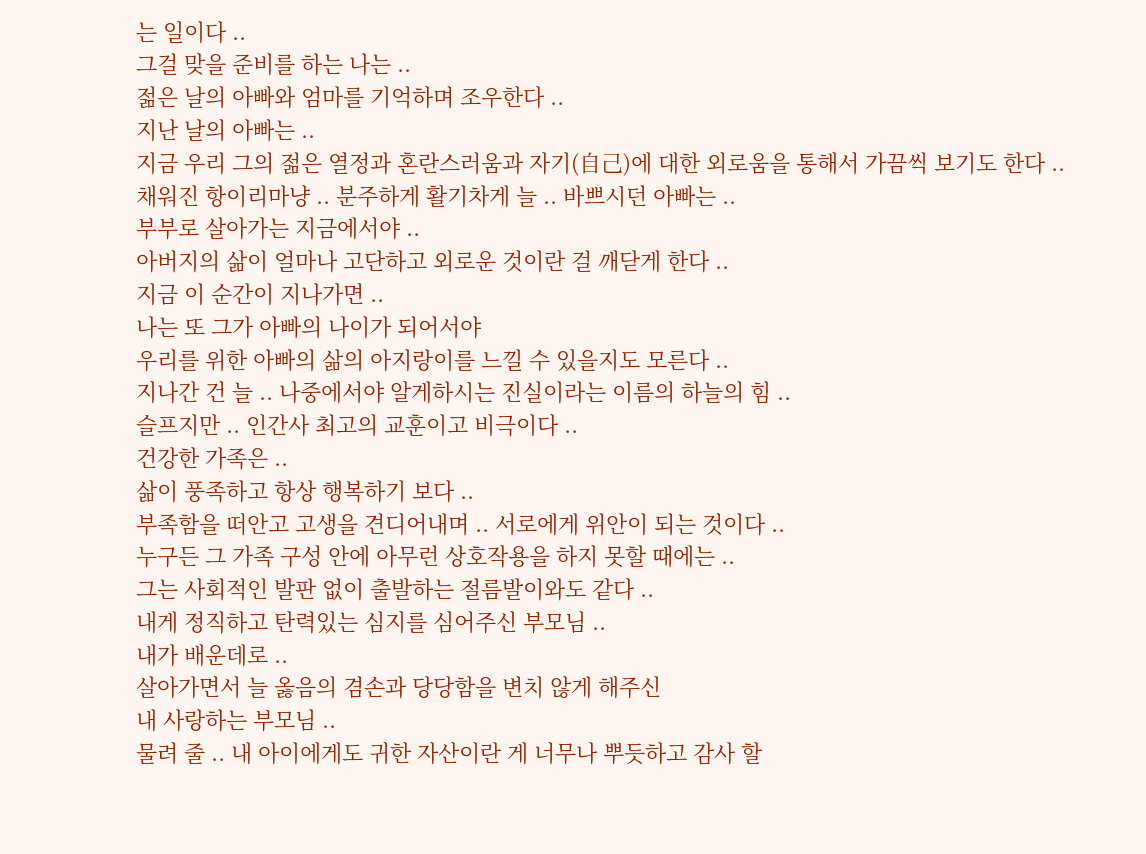는 일이다 ..
그걸 맞을 준비를 하는 나는 ..
젊은 날의 아빠와 엄마를 기억하며 조우한다 ..
지난 날의 아빠는 ..
지금 우리 그의 젊은 열정과 혼란스러움과 자기(自己)에 대한 외로움을 통해서 가끔씩 보기도 한다 ..
채워진 항이리마냥 .. 분주하게 활기차게 늘 .. 바쁘시던 아빠는 ..
부부로 살아가는 지금에서야 ..
아버지의 삶이 얼마나 고단하고 외로운 것이란 걸 깨닫게 한다 ..
지금 이 순간이 지나가면 ..
나는 또 그가 아빠의 나이가 되어서야
우리를 위한 아빠의 삶의 아지랑이를 느낄 수 있을지도 모른다 ..
지나간 건 늘 .. 나중에서야 알게하시는 진실이라는 이름의 하늘의 힘 ..
슬프지만 .. 인간사 최고의 교훈이고 비극이다 ..
건강한 가족은 ..
삶이 풍족하고 항상 행복하기 보다 ..
부족함을 떠안고 고생을 견디어내며 .. 서로에게 위안이 되는 것이다 ..
누구든 그 가족 구성 안에 아무런 상호작용을 하지 못할 때에는 ..
그는 사회적인 발판 없이 출발하는 절름발이와도 같다 ..
내게 정직하고 탄력있는 심지를 심어주신 부모님 ..
내가 배운데로 ..
살아가면서 늘 옳음의 겸손과 당당함을 변치 않게 해주신
내 사랑하는 부모님 ..
물려 줄 .. 내 아이에게도 귀한 자산이란 게 너무나 뿌듯하고 감사 할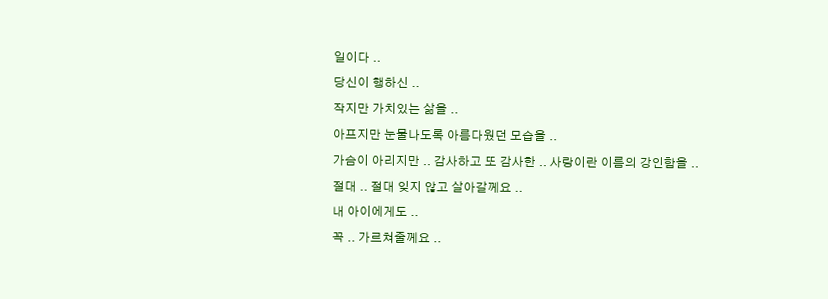일이다 ..
당신이 행하신 ..
작지만 가치있는 삶을 ..
아프지만 눈물나도록 아름다웠던 모습을 ..
가슴이 아리지만 .. 감사하고 또 감사한 .. 사랑이란 이름의 강인함을 ..
절대 .. 절대 잊지 않고 살아갈께요 ..
내 아이에게도 ..
꼭 .. 가르쳐줄께요 ..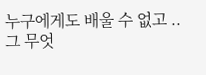누구에게도 배울 수 없고 ..
그 무엇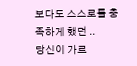보다도 스스로를 충족하게 했던 ..
당신이 가르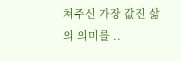쳐주신 가장 값진 삶의 의미를 ..